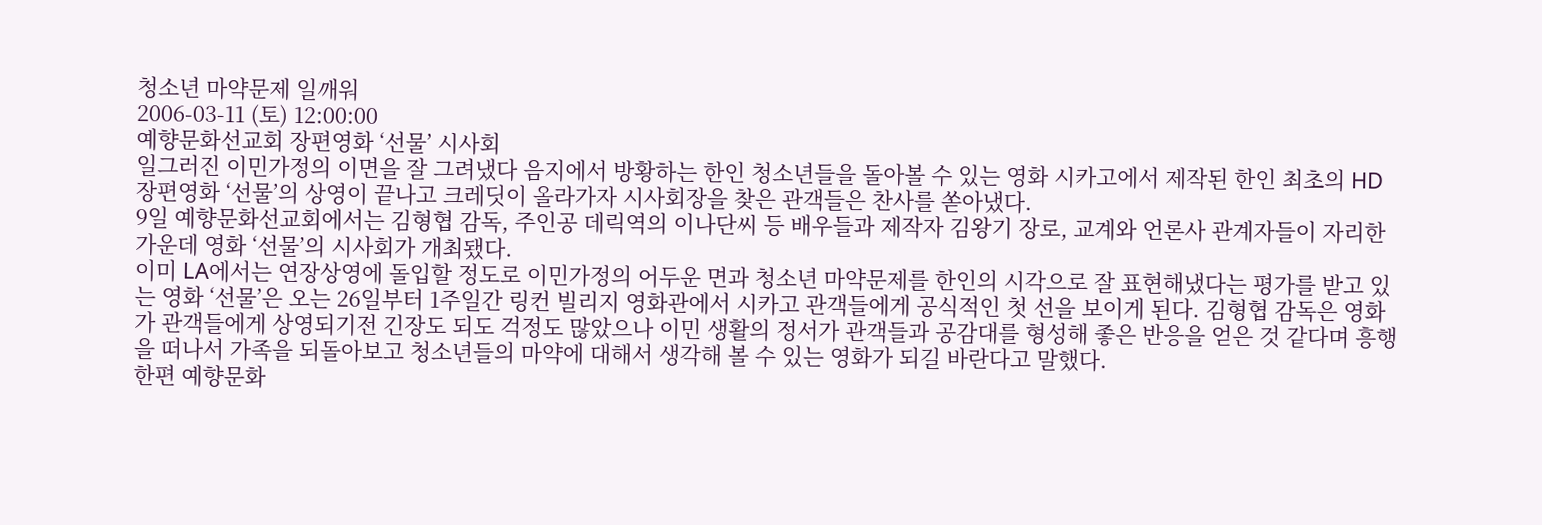청소년 마약문제 일깨워
2006-03-11 (토) 12:00:00
예향문화선교회 장편영화 ‘선물’ 시사회
일그러진 이민가정의 이면을 잘 그려냈다 음지에서 방황하는 한인 청소년들을 돌아볼 수 있는 영화 시카고에서 제작된 한인 최초의 HD 장편영화 ‘선물’의 상영이 끝나고 크레딧이 올라가자 시사회장을 찾은 관객들은 찬사를 쏟아냈다.
9일 예향문화선교회에서는 김형협 감독, 주인공 데릭역의 이나단씨 등 배우들과 제작자 김왕기 장로, 교계와 언론사 관계자들이 자리한 가운데 영화 ‘선물’의 시사회가 개최됐다.
이미 LA에서는 연장상영에 돌입할 정도로 이민가정의 어두운 면과 청소년 마약문제를 한인의 시각으로 잘 표현해냈다는 평가를 받고 있는 영화 ‘선물’은 오는 26일부터 1주일간 링컨 빌리지 영화관에서 시카고 관객들에게 공식적인 첫 선을 보이게 된다. 김형협 감독은 영화가 관객들에게 상영되기전 긴장도 되도 걱정도 많았으나 이민 생활의 정서가 관객들과 공감대를 형성해 좋은 반응을 얻은 것 같다며 흥행을 떠나서 가족을 되돌아보고 청소년들의 마약에 대해서 생각해 볼 수 있는 영화가 되길 바란다고 말했다.
한편 예향문화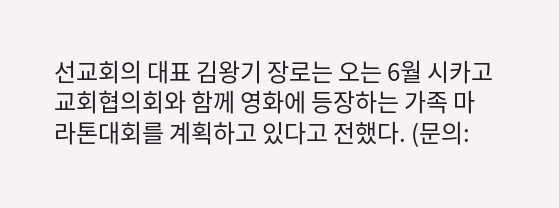선교회의 대표 김왕기 장로는 오는 6월 시카고교회협의회와 함께 영화에 등장하는 가족 마라톤대회를 계획하고 있다고 전했다. (문의: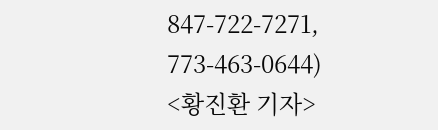847-722-7271, 773-463-0644)
<황진환 기자>